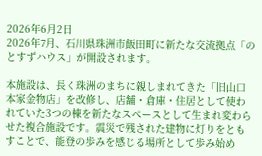2026年6月2日
2026年7月、石川県珠洲市飯田町に新たな交流拠点「のとすずハウス」が開設されます。

本施設は、長く珠洲のまちに親しまれてきた「旧山口本家金物店」を改修し、店舗・倉庫・住居として使われていた3つの棟を新たなスペースとして生まれ変わらせた複合施設です。震災で残された建物に灯りをともすことで、能登の歩みを感じる場所として歩み始め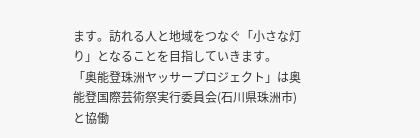ます。訪れる人と地域をつなぐ「小さな灯り」となることを目指していきます。
「奥能登珠洲ヤッサープロジェクト」は奥能登国際芸術祭実行委員会(石川県珠洲市)と協働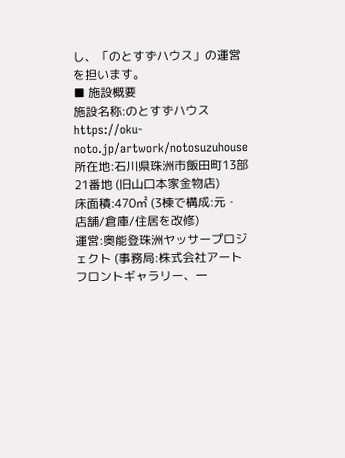し、「のとすずハウス」の運営を担います。
■ 施設概要
施設名称:のとすずハウス https://oku-noto.jp/artwork/notosuzuhouse
所在地:石川県珠洲市飯田町13部21番地 (旧山口本家金物店)
床面積:470㎡ (3棟で構成:元・店舗/倉庫/住居を改修)
運営:奥能登珠洲ヤッサープロジェクト (事務局:株式会社アートフロントギャラリー、一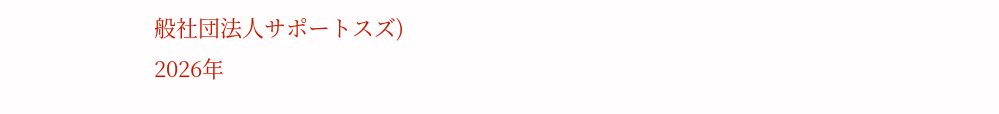般社団法人サポートスズ)
2026年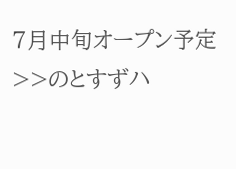7月中旬オープン予定
>>のとすずハ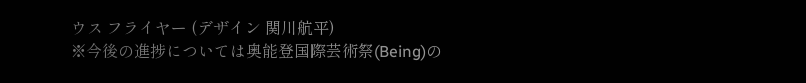ウス フライヤー (デザイン 関川航平)
※今後の進捗については奥能登国際芸術祭(Being)の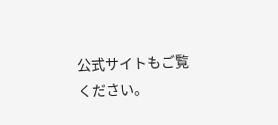公式サイトもご覧ください。